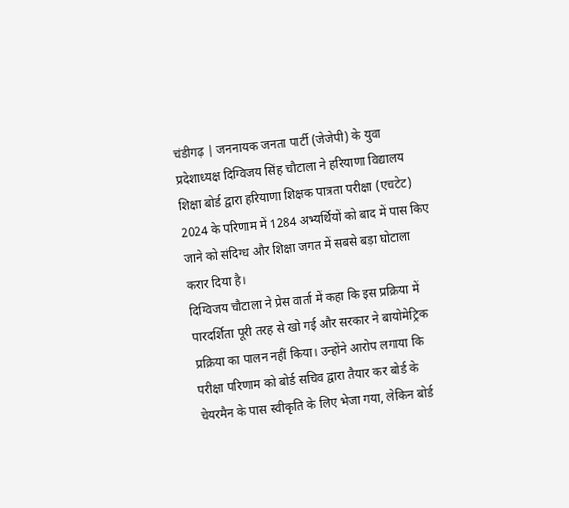चंडीगढ़ | जननायक जनता पार्टी (जेजेपी) के युवा प्रदेशाध्यक्ष दिग्विजय सिंह चौटाला ने हरियाणा विद्यालय शिक्षा बोर्ड द्वारा हरियाणा शिक्षक पात्रता परीक्षा (एचटेट) 2024 के परिणाम में 1284 अभ्यर्थियों को बाद में पास किए जाने को संदिग्ध और शिक्षा जगत में सबसे बड़ा घोटाला करार दिया है।
दिग्विजय चौटाला ने प्रेस वार्ता में कहा कि इस प्रक्रिया में पारदर्शिता पूरी तरह से खो गई और सरकार ने बायोमेट्रिक प्रक्रिया का पालन नहीं किया। उन्होंने आरोप लगाया कि परीक्षा परिणाम को बोर्ड सचिव द्वारा तैयार कर बोर्ड के चेयरमैन के पास स्वीकृति के लिए भेजा गया, लेकिन बोर्ड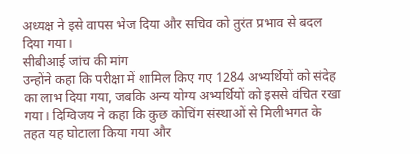अध्यक्ष ने इसे वापस भेज दिया और सचिव को तुरंत प्रभाव से बदल दिया गया।
सीबीआई जांच की मांग
उन्होंने कहा कि परीक्षा में शामिल किए गए 1284 अभ्यर्थियों को संदेह का लाभ दिया गया, जबकि अन्य योग्य अभ्यर्थियों को इससे वंचित रखा गया। दिग्विजय ने कहा कि कुछ कोचिंग संस्थाओं से मिलीभगत के तहत यह घोटाला किया गया और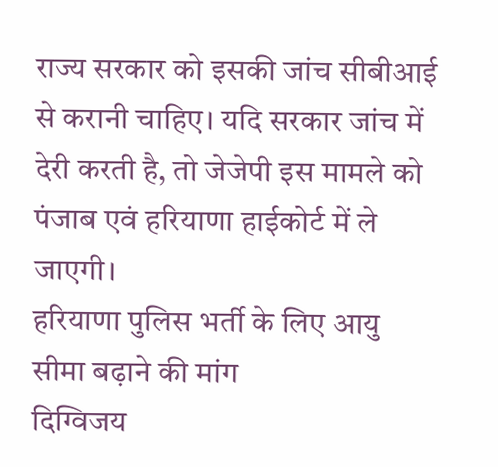राज्य सरकार को इसकी जांच सीबीआई से करानी चाहिए। यदि सरकार जांच में देरी करती है, तो जेजेपी इस मामले को पंजाब एवं हरियाणा हाईकोर्ट में ले जाएगी।
हरियाणा पुलिस भर्ती के लिए आयु सीमा बढ़ाने की मांग
दिग्विजय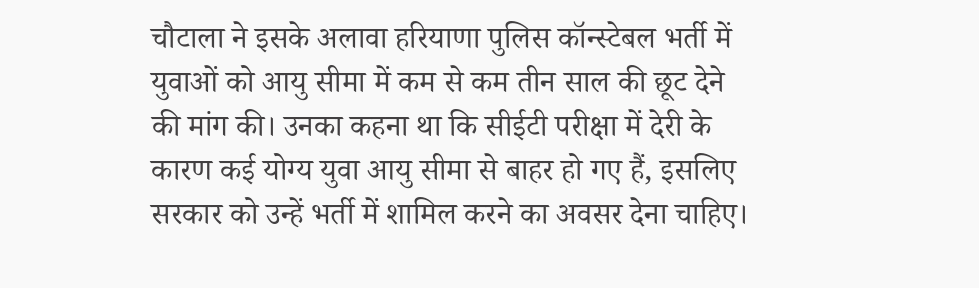चौटाला ने इसके अलावा हरियाणा पुलिस कॉन्स्टेबल भर्ती में युवाओं को आयु सीमा में कम से कम तीन साल की छूट देने की मांग की। उनका कहना था कि सीईटी परीक्षा में देरी के कारण कई योग्य युवा आयु सीमा से बाहर हो गए हैं, इसलिए सरकार को उन्हें भर्ती में शामिल करने का अवसर देना चाहिए।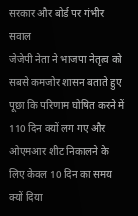सरकार और बोर्ड पर गंभीर सवाल
जेजेपी नेता ने भाजपा नेतृत्व को सबसे कमजोर शासन बताते हुए पूछा कि परिणाम घोषित करने में 110 दिन क्यों लग गए और ओएमआर शीट निकालने के लिए केवल 10 दिन का समय क्यों दिया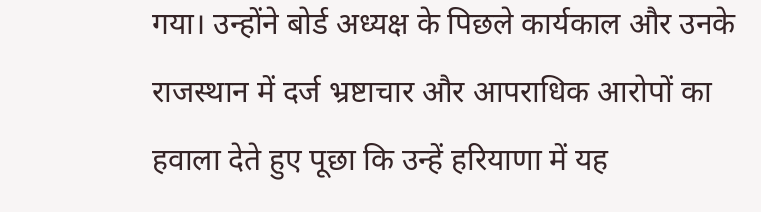गया। उन्होंने बोर्ड अध्यक्ष के पिछले कार्यकाल और उनके राजस्थान में दर्ज भ्रष्टाचार और आपराधिक आरोपों का हवाला देते हुए पूछा कि उन्हें हरियाणा में यह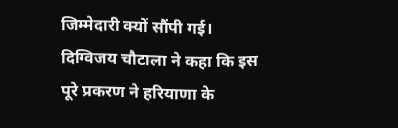जिम्मेदारी क्यों सौंपी गई।
दिग्विजय चौटाला ने कहा कि इस पूरे प्रकरण ने हरियाणा के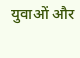युवाओं और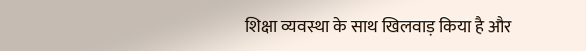शिक्षा व्यवस्था के साथ खिलवाड़ किया है और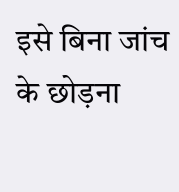इसे बिना जांच के छोड़ना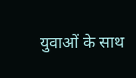युवाओं के साथ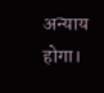अन्याय होगा।